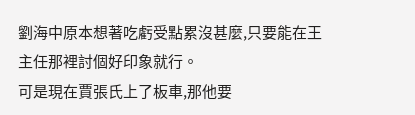劉海中原本想著吃虧受點累沒甚麼,只要能在王主任那裡討個好印象就行。
可是現在賈張氏上了板車,那他要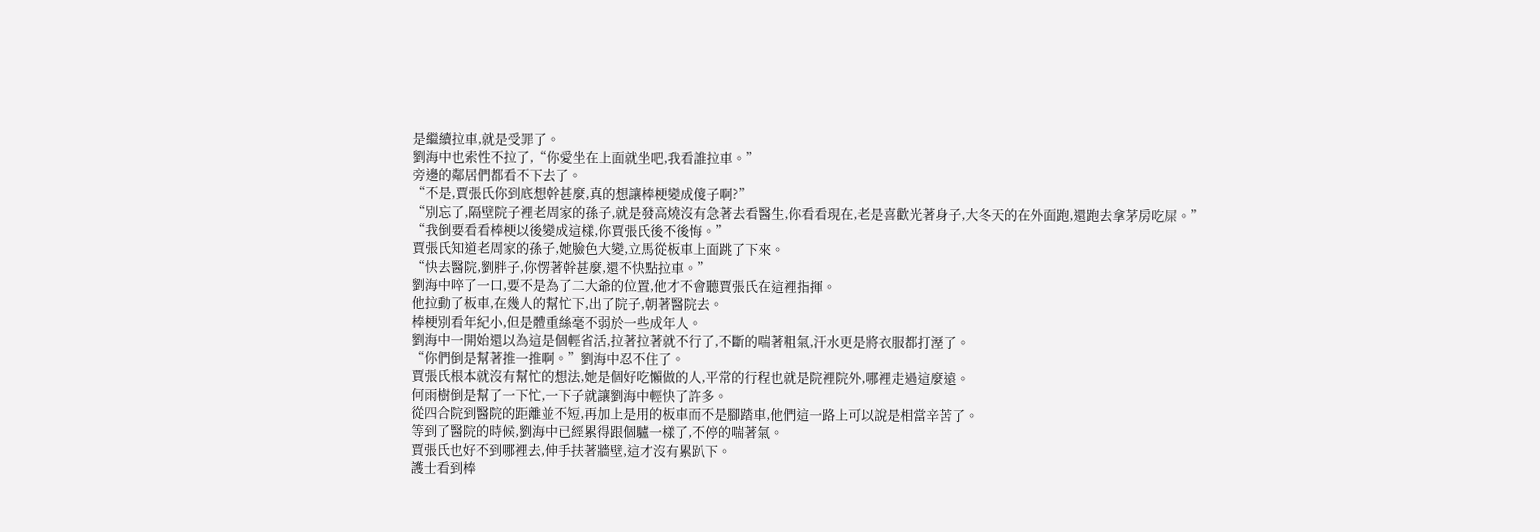是繼續拉車,就是受罪了。
劉海中也索性不拉了,“你愛坐在上面就坐吧,我看誰拉車。”
旁邊的鄰居們都看不下去了。
“不是,賈張氏你到底想幹甚麼,真的想讓棒梗變成傻子啊?”
“別忘了,隔壁院子裡老周家的孫子,就是發高燒沒有急著去看醫生,你看看現在,老是喜歡光著身子,大冬天的在外面跑,還跑去拿茅房吃屎。”
“我倒要看看棒梗以後變成這樣,你賈張氏後不後悔。”
賈張氏知道老周家的孫子,她臉色大變,立馬從板車上面跳了下來。
“快去醫院,劉胖子,你愣著幹甚麼,還不快點拉車。”
劉海中啐了一口,要不是為了二大爺的位置,他才不會聽賈張氏在這裡指揮。
他拉動了板車,在幾人的幫忙下,出了院子,朝著醫院去。
棒梗別看年紀小,但是體重絲毫不弱於一些成年人。
劉海中一開始還以為這是個輕省活,拉著拉著就不行了,不斷的喘著粗氣,汗水更是將衣服都打溼了。
“你們倒是幫著推一推啊。”劉海中忍不住了。
賈張氏根本就沒有幫忙的想法,她是個好吃懶做的人,平常的行程也就是院裡院外,哪裡走過這麼遠。
何雨樹倒是幫了一下忙,一下子就讓劉海中輕快了許多。
從四合院到醫院的距離並不短,再加上是用的板車而不是腳踏車,他們這一路上可以說是相當辛苦了。
等到了醫院的時候,劉海中已經累得跟個驢一樣了,不停的喘著氣。
賈張氏也好不到哪裡去,伸手扶著牆壁,這才沒有累趴下。
護士看到棒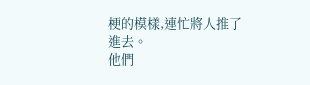梗的模樣,連忙將人推了進去。
他們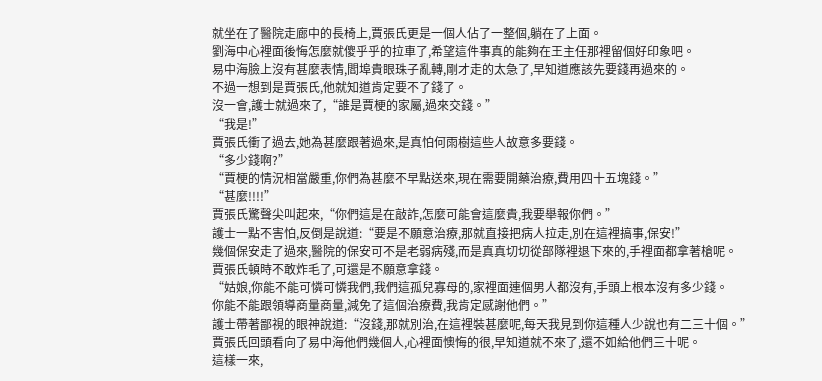就坐在了醫院走廊中的長椅上,賈張氏更是一個人佔了一整個,躺在了上面。
劉海中心裡面後悔怎麼就傻乎乎的拉車了,希望這件事真的能夠在王主任那裡留個好印象吧。
易中海臉上沒有甚麼表情,閻埠貴眼珠子亂轉,剛才走的太急了,早知道應該先要錢再過來的。
不過一想到是賈張氏,他就知道肯定要不了錢了。
沒一會,護士就過來了,“誰是賈梗的家屬,過來交錢。”
“我是!”
賈張氏衝了過去,她為甚麼跟著過來,是真怕何雨樹這些人故意多要錢。
“多少錢啊?”
“賈梗的情況相當嚴重,你們為甚麼不早點送來,現在需要開藥治療,費用四十五塊錢。”
“甚麼!!!!”
賈張氏驚聲尖叫起來,“你們這是在敲詐,怎麼可能會這麼貴,我要舉報你們。”
護士一點不害怕,反倒是說道:“要是不願意治療,那就直接把病人拉走,別在這裡搞事,保安!”
幾個保安走了過來,醫院的保安可不是老弱病殘,而是真真切切從部隊裡退下來的,手裡面都拿著槍呢。
賈張氏頓時不敢炸毛了,可還是不願意拿錢。
“姑娘,你能不能可憐可憐我們,我們這孤兒寡母的,家裡面連個男人都沒有,手頭上根本沒有多少錢。
你能不能跟領導商量商量,減免了這個治療費,我肯定感謝他們。”
護士帶著鄙視的眼神說道:“沒錢,那就別治,在這裡裝甚麼呢,每天我見到你這種人少說也有二三十個。”
賈張氏回頭看向了易中海他們幾個人,心裡面懊悔的很,早知道就不來了,還不如給他們三十呢。
這樣一來,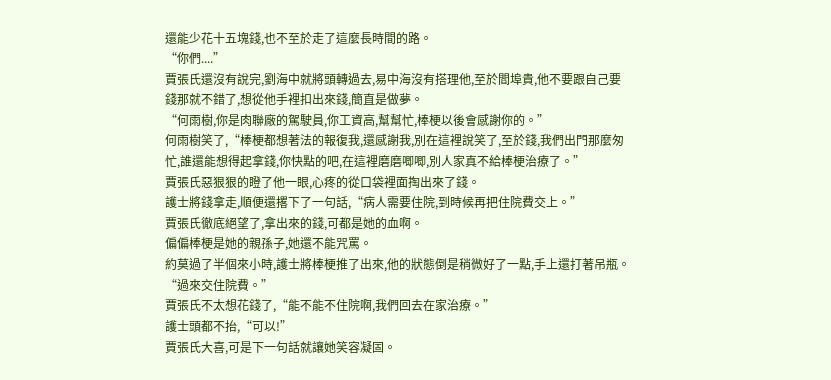還能少花十五塊錢,也不至於走了這麼長時間的路。
“你們....”
賈張氏還沒有說完,劉海中就將頭轉過去,易中海沒有搭理他,至於閻埠貴,他不要跟自己要錢那就不錯了,想從他手裡扣出來錢,簡直是做夢。
“何雨樹,你是肉聯廠的駕駛員,你工資高,幫幫忙,棒梗以後會感謝你的。”
何雨樹笑了,“棒梗都想著法的報復我,還感謝我,別在這裡說笑了,至於錢,我們出門那麼匆忙,誰還能想得起拿錢,你快點的吧,在這裡磨磨唧唧,別人家真不給棒梗治療了。”
賈張氏惡狠狠的瞪了他一眼,心疼的從口袋裡面掏出來了錢。
護士將錢拿走,順便還撂下了一句話,“病人需要住院,到時候再把住院費交上。”
賈張氏徹底絕望了,拿出來的錢,可都是她的血啊。
偏偏棒梗是她的親孫子,她還不能咒罵。
約莫過了半個來小時,護士將棒梗推了出來,他的狀態倒是稍微好了一點,手上還打著吊瓶。
“過來交住院費。”
賈張氏不太想花錢了,“能不能不住院啊,我們回去在家治療。”
護士頭都不抬,“可以!”
賈張氏大喜,可是下一句話就讓她笑容凝固。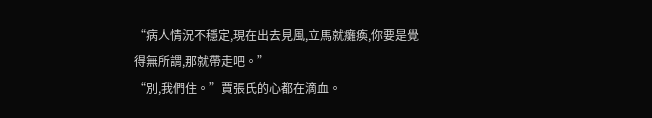“病人情況不穩定,現在出去見風,立馬就癱瘓,你要是覺得無所謂,那就帶走吧。”
“別,我們住。”賈張氏的心都在滴血。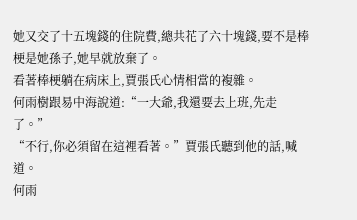她又交了十五塊錢的住院費,總共花了六十塊錢,要不是棒梗是她孫子,她早就放棄了。
看著棒梗躺在病床上,賈張氏心情相當的複雜。
何雨樹跟易中海說道:“一大爺,我還要去上班,先走了。”
“不行,你必須留在這裡看著。”賈張氏聽到他的話,喊道。
何雨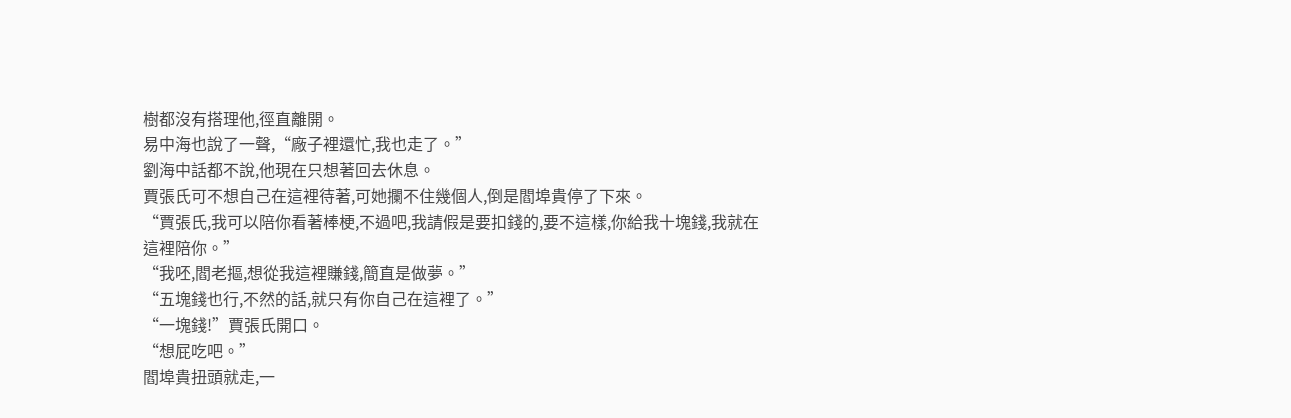樹都沒有搭理他,徑直離開。
易中海也說了一聲,“廠子裡還忙,我也走了。”
劉海中話都不說,他現在只想著回去休息。
賈張氏可不想自己在這裡待著,可她攔不住幾個人,倒是閻埠貴停了下來。
“賈張氏,我可以陪你看著棒梗,不過吧,我請假是要扣錢的,要不這樣,你給我十塊錢,我就在這裡陪你。”
“我呸,閻老摳,想從我這裡賺錢,簡直是做夢。”
“五塊錢也行,不然的話,就只有你自己在這裡了。”
“一塊錢!”賈張氏開口。
“想屁吃吧。”
閻埠貴扭頭就走,一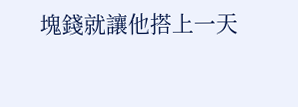塊錢就讓他搭上一天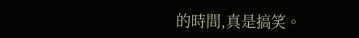的時間,真是搞笑。